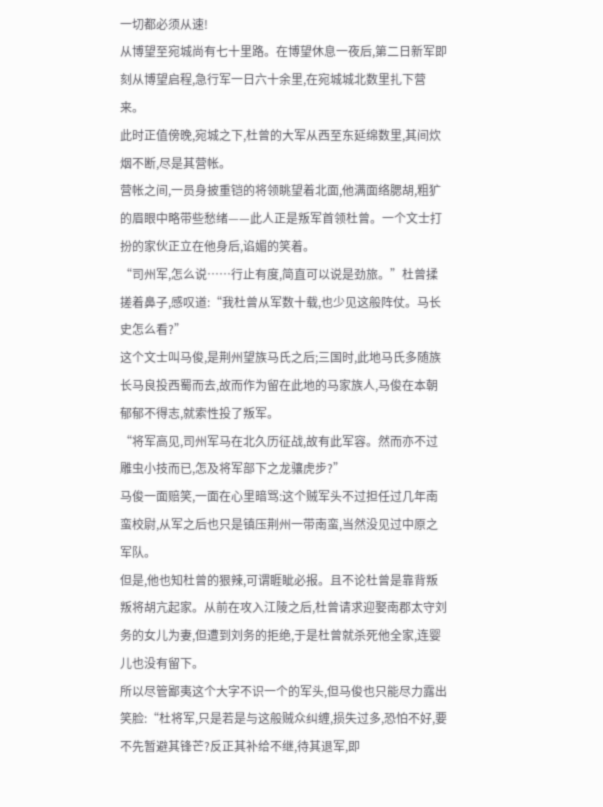一切都必须从速!
从博望至宛城尚有七十里路。在博望休息一夜后,第二日新军即刻从博望启程,急行军一日六十余里,在宛城城北数里扎下营来。
此时正值傍晚,宛城之下,杜曾的大军从西至东延绵数里,其间炊烟不断,尽是其营帐。
营帐之间,一员身披重铠的将领眺望着北面,他满面络腮胡,粗犷的眉眼中略带些愁绪——此人正是叛军首领杜曾。一个文士打扮的家伙正立在他身后,谄媚的笑着。
“司州军,怎么说……行止有度,简直可以说是劲旅。”杜曾揉搓着鼻子,感叹道:“我杜曾从军数十载,也少见这般阵仗。马长史怎么看?”
这个文士叫马俊,是荆州望族马氏之后;三国时,此地马氏多随族长马良投西蜀而去,故而作为留在此地的马家族人,马俊在本朝郁郁不得志,就索性投了叛军。
“将军高见,司州军马在北久历征战,故有此军容。然而亦不过雕虫小技而已,怎及将军部下之龙骧虎步?”
马俊一面赔笑,一面在心里暗骂:这个贼军头不过担任过几年南蛮校尉,从军之后也只是镇压荆州一带南蛮,当然没见过中原之军队。
但是,他也知杜曾的狠辣,可谓睚眦必报。且不论杜曾是靠背叛叛将胡亢起家。从前在攻入江陵之后,杜曾请求迎娶南郡太守刘务的女儿为妻,但遭到刘务的拒绝,于是杜曾就杀死他全家,连婴儿也没有留下。
所以尽管鄙夷这个大字不识一个的军头,但马俊也只能尽力露出笑脸:“杜将军,只是若是与这般贼众纠缠,损失过多,恐怕不好,要不先暂避其锋芒?反正其补给不继,待其退军,即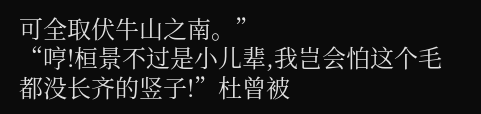可全取伏牛山之南。”
“哼!桓景不过是小儿辈,我岂会怕这个毛都没长齐的竖子!”杜曾被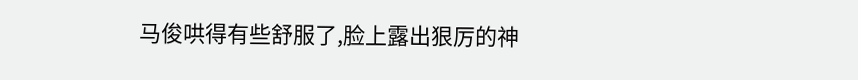马俊哄得有些舒服了,脸上露出狠厉的神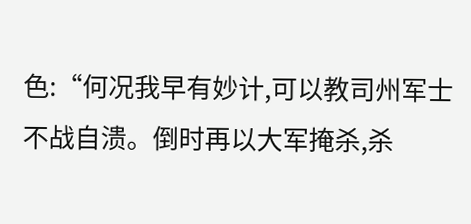色:“何况我早有妙计,可以教司州军士不战自溃。倒时再以大军掩杀,杀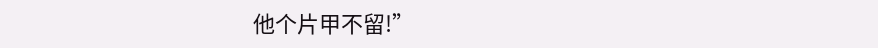他个片甲不留!”